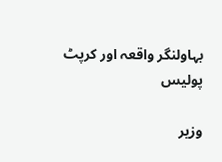بہاولنگر واقعہ اور کرپٹ پولیس

وزیر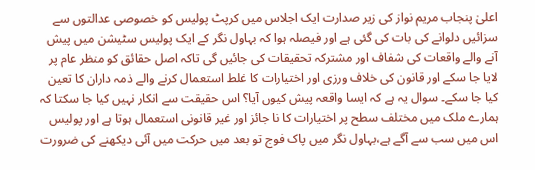اعلیٰ پنجاب مریم نواز کی زیر صدارت ایک اجلاس میں کرپٹ پولیس کو خصوصی عدالتوں سے سزائیں دلوانے کی بات کی گئی ہے اور فیصلہ ہوا کہ بہاول نگر کے ایک پولیس سٹیشن میں پیش آنے والے واقعات کی شفاف اور مشترکہ تحقیقات کی جائیں گی تاکہ اصل حقائق کو منظر عام پر لایا جا سکے اور قانون کی خلاف ورزی اور اختیارات کا غلط استعمال کرنے والے ذمہ داران کا تعین کیا جا سکے۔ سوال یہ ہے کہ ایسا واقعہ پیش کیوں آیا؟ اس حقیقت سے انکار نہیں کیا جا سکتا کہ ہمارے ملک میں مختلف سطح پر اختیارات کا نا جائز اور غیر قانونی استعمال ہوتا ہے اور پولیس اس میں سب سے آگے ہے،بہاول نگر میں پاک فوج تو بعد میں حرکت میں آئی دیکھنے کی ضرورت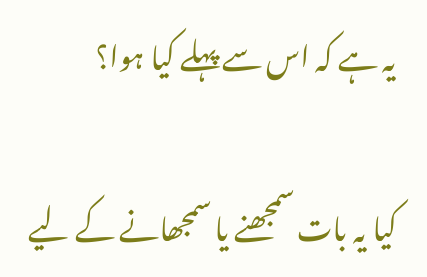یہ ہے کہ اس سے پہلے کیا ہوا؟

کیا یہ بات سمجھنے یا سمجھانے کے لیے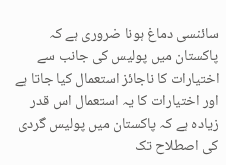سائنسی دماغ ہونا ضروری ہے کہ پاکستان میں پولیس کی جانب سے اختیارات کا ناجائز استعمال کیا جاتا ہے اور اختیارات کا یہ استعمال اس قدر زیادہ ہے کہ پاکستان میں پولیس گردی کی اصطلاح تک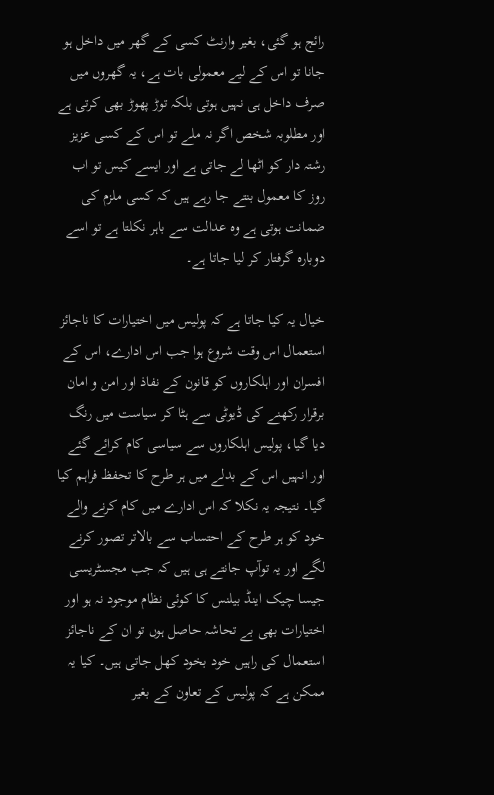رائج ہو گئی، بغیر وارنٹ کسی کے گھر میں داخل ہو جانا تو اس کے لیے معمولی بات ہے، یہ گھروں میں صرف داخل ہی نہیں ہوتی بلکہ توڑ پھوڑ بھی کرتی ہے اور مطلوبہ شخص اگر نہ ملے تو اس کے کسی عزیز رشتہ دار کو اٹھا لے جاتی ہے اور ایسے کیس تو اب روز کا معمول بنتے جا رہے ہیں کہ کسی ملزم کی ضمانت ہوتی ہے وہ عدالت سے باہر نکلتا ہے تو اسے دوبارہ گرفتار کر لیا جاتا ہے۔

خیال یہ کیا جاتا ہے کہ پولیس میں اختیارات کا ناجائز استعمال اس وقت شروع ہوا جب اس ادارے، اس کے افسران اور اہلکاروں کو قانون کے نفاذ اور امن و امان برقرار رکھنے کی ڈیوٹی سے ہٹا کر سیاست میں رنگ دیا گیا، پولیس اہلکاروں سے سیاسی کام کرائے گئے اور انہیں اس کے بدلے میں ہر طرح کا تحفظ فراہم کیا گیا۔ نتیجہ یہ نکلا کہ اس ادارے میں کام کرنے والے خود کو ہر طرح کے احتساب سے بالاتر تصور کرنے لگے اور یہ توآپ جانتے ہی ہیں کہ جب مجسٹریسی جیسا چیک اینڈ بیلنس کا کوئی نظام موجود نہ ہو اور اختیارات بھی بے تحاشہ حاصل ہوں تو ان کے ناجائز استعمال کی راہیں خود بخود کھل جاتی ہیں۔ کیا یہ ممکن ہے کہ پولیس کے تعاون کے بغیر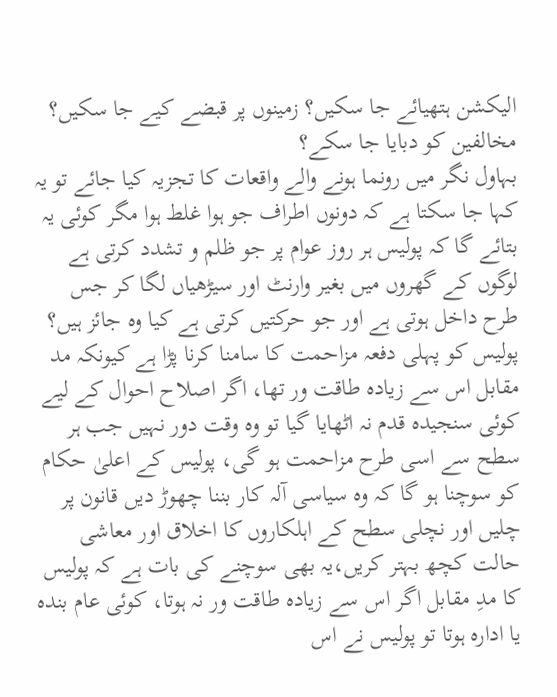الیکشن ہتھیائے جا سکیں؟ زمینوں پر قبضے کیے جا سکیں؟ مخالفین کو دبایا جا سکے؟
بہاول نگر میں رونما ہونے والے واقعات کا تجزیہ کیا جائے تو یہ کہا جا سکتا ہے کہ دونوں اطراف جو ہوا غلط ہوا مگر کوئی یہ بتائے گا کہ پولیس ہر روز عوام پر جو ظلم و تشدد کرتی ہے لوگوں کے گھروں میں بغیر وارنٹ اور سیڑھیاں لگا کر جس طرح داخل ہوتی ہے اور جو حرکتیں کرتی ہے کیا وہ جائز ہیں؟ پولیس کو پہلی دفعہ مزاحمت کا سامنا کرنا پڑا ہے کیونکہ مد مقابل اس سے زیادہ طاقت ور تھا، اگر اصلاح احوال کے لیے کوئی سنجیدہ قدم نہ اٹھایا گیا تو وہ وقت دور نہیں جب ہر سطح سے اسی طرح مزاحمت ہو گی، پولیس کے اعلیٰ حکام کو سوچنا ہو گا کہ وہ سیاسی آلہ کار بننا چھوڑ دیں قانون پر چلیں اور نچلی سطح کے اہلکاروں کا اخلاق اور معاشی حالت کچھ بہتر کریں،یہ بھی سوچنے کی بات ہے کہ پولیس کا مدِ مقابل اگر اس سے زیادہ طاقت ور نہ ہوتا، کوئی عام بندہ یا ادارہ ہوتا تو پولیس نے اس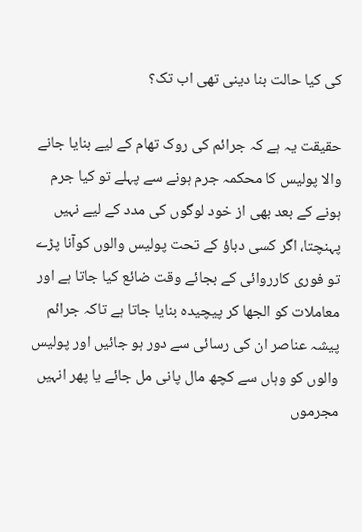کی کیا حالت بنا دینی تھی اب تک؟

حقیقت یہ ہے کہ جرائم کی روک تھام کے لیے بنایا جانے والا پولیس کا محکمہ جرم ہونے سے پہلے تو کیا جرم ہونے کے بعد بھی از خود لوگوں کی مدد کے لیے نہیں پہنچتا، اگر کسی دباؤ کے تحت پولیس والوں کوآنا پڑے تو فوری کارروائی کے بجائے وقت ضائع کیا جاتا ہے اور معاملات کو الجھا کر پیچیدہ بنایا جاتا ہے تاکہ جرائم پیشہ عناصر ان کی رسائی سے دور ہو جائیں اور پولیس والوں کو وہاں سے کچھ مال پانی مل جائے یا پھر انہیں مجرموں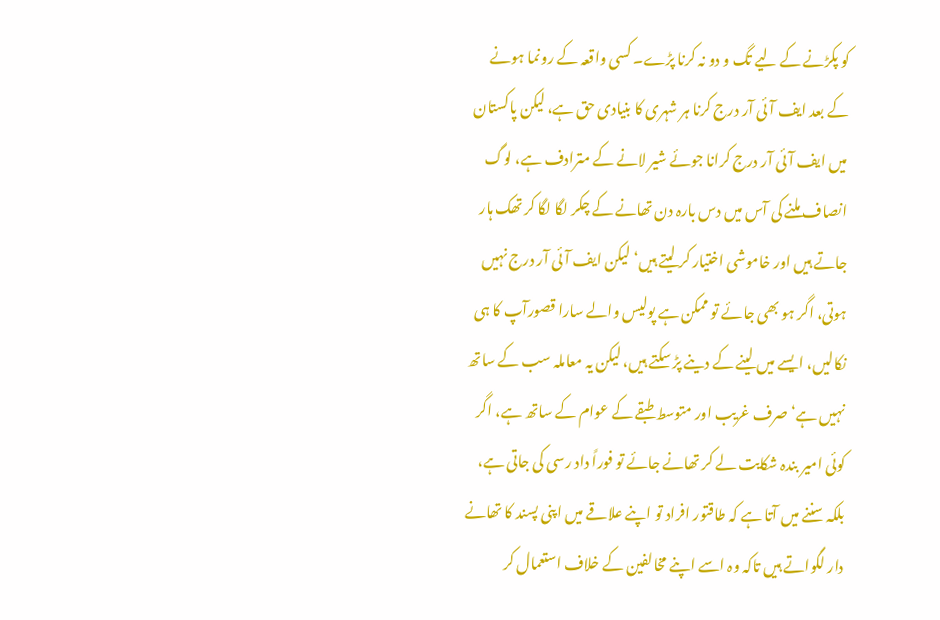کو پکڑنے کے لیے تگ و دو نہ کرنا پڑے۔ کسی واقعہ کے رونما ہونے کے بعد ایف آئی آر درج کرنا ہر شہری کا بنیادی حق ہے، لیکن پاکستان میں ایف آئی آر درج کرانا جوئے شیر لانے کے مترادف ہے، لوگ انصاف ملنے کی آس میں دس بارہ دن تھانے کے چکر لگا لگا کر تھک ہار جاتے ہیں اور خاموشی اختیار کر لیتے ہیں‘ لیکن ایف آئی آر درج نہیں ہوتی، اگر ہو بھی جائے تو ممکن ہے پولیس والے سارا قصورآپ کا ہی نکالیں، ایسے میں لینے کے دینے پڑ سکتے ہیں، لیکن یہ معاملہ سب کے ساتھ نہیں ہے‘ صرف غریب اور متوسط طبقے کے عوام کے ساتھ ہے، اگر کوئی امیر بندہ شکایت لے کر تھانے جائے تو فوراً داد رسی کی جاتی ہے، بلکہ سننے میں آتا ہے کہ طاقتور افراد تو اپنے علاقے میں اپنی پسند کا تھانے دار لگواتے ہیں تاکہ وہ اسے اپنے مخالفین کے خلاف استعمال کر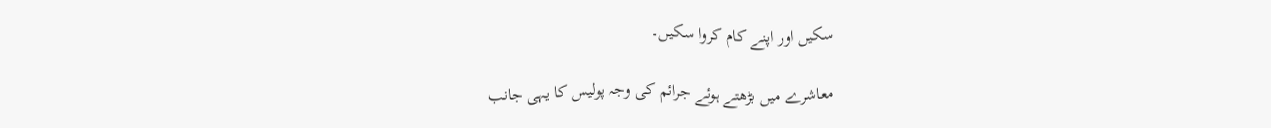سکیں اور اپنے کام کروا سکیں۔

معاشرے میں بڑھتے ہوئے جرائم کی وجہ پولیس کا یہی جانب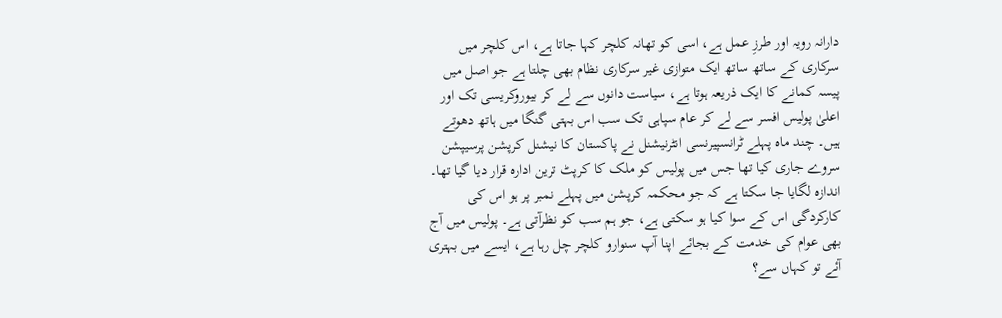دارانہ رویہ اور طرزِ عمل ہے، اسی کو تھانہ کلچر کہا جاتا ہے، اس کلچر میں سرکاری کے ساتھ ساتھ ایک متوازی غیر سرکاری نظام بھی چلتا ہے جو اصل میں پیسہ کمانے کا ایک ذریعہ ہوتا ہے، سیاست دانوں سے لے کر بیوروکریسی تک اور اعلیٰ پولیس افسر سے لے کر عام سپاہی تک سب اس بہتی گنگا میں ہاتھ دھوتے ہیں۔ چند ماہ پہلے ٹرانسپیرنسی انٹرنیشنل نے پاکستان کا نیشنل کرپشن پرسیپشن سروے جاری کیا تھا جس میں پولیس کو ملک کا کرپٹ ترین ادارہ قرار دیا گیا تھا۔ اندازہ لگایا جا سکتا ہے کہ جو محکمہ کرپشن میں پہلے نمبر پر ہو اس کی کارکردگی اس کے سوا کیا ہو سکتی ہے، جو ہم سب کو نظرآتی ہے۔ پولیس میں آج بھی عوام کی خدمت کے بجائے اپنا آپ سنوارو کلچر چل رہا ہے، ایسے میں بہتری آئے تو کہاں سے؟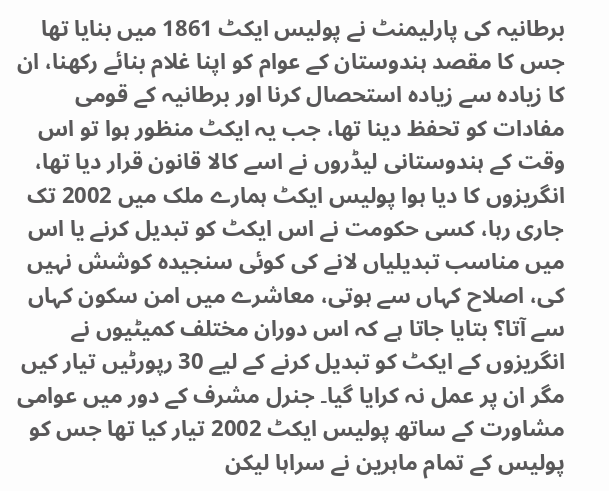برطانیہ کی پارلیمنٹ نے پولیس ایکٹ 1861 میں بنایا تھا جس کا مقصد ہندوستان کے عوام کو اپنا غلام بنائے رکھنا، ان کا زیادہ سے زیادہ استحصال کرنا اور برطانیہ کے قومی مفادات کو تحفظ دینا تھا، جب یہ ایکٹ منظور ہوا تو اس وقت کے ہندوستانی لیڈروں نے اسے کالا قانون قرار دیا تھا، انگریزوں کا دیا ہوا پولیس ایکٹ ہمارے ملک میں 2002 تک جاری رہا، کسی حکومت نے اس ایکٹ کو تبدیل کرنے یا اس میں مناسب تبدیلیاں لانے کی کوئی سنجیدہ کوشش نہیں کی، اصلاح کہاں سے ہوتی، معاشرے میں امن سکون کہاں سے آتا؟ بتایا جاتا ہے کہ اس دوران مختلف کمیٹیوں نے انگریزوں کے ایکٹ کو تبدیل کرنے کے لیے 30 رپورٹیں تیار کیں مگر ان پر عمل نہ کرایا گیا۔ جنرل مشرف کے دور میں عوامی مشاورت کے ساتھ پولیس ایکٹ 2002 تیار کیا تھا جس کو پولیس کے تمام ماہرین نے سراہا لیکن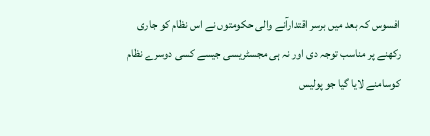افسوس کہ بعد میں برسر اقتدارآنے والی حکومتوں نے اس نظام کو جاری رکھنے پر مناسب توجہ دی اور نہ ہی مجسٹریسی جیسے کسی دوسرے نظام کوسامنے لایا گیا جو پولیس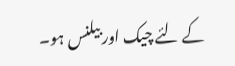کے لئے چیک اور بیلنس ہو۔